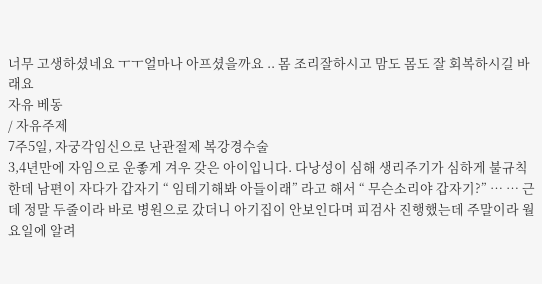너무 고생하셨네요 ㅜㅜ얼마나 아프셨을까요 .. 몸 조리잘하시고 맘도 몸도 잘 회복하시길 바래요
자유 베동
/ 자유주제
7주5일, 자궁각임신으로 난관절제 복강경수술
3,4년만에 자임으로 운좋게 겨우 갖은 아이입니다. 다낭성이 심해 생리주기가 심하게 불규칙한데 남편이 자다가 갑자기 “ 임테기해봐 아들이래” 라고 해서 “ 무슨소리야 갑자기?” … … 근데 정말 두줄이라 바로 병원으로 갔더니 아기집이 안보인다며 피검사 진행했는데 주말이라 월요일에 알려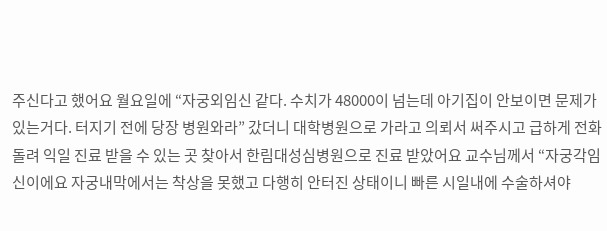주신다고 했어요 월요일에 “자궁외임신 같다. 수치가 48000이 넘는데 아기집이 안보이면 문제가 있는거다. 터지기 전에 당장 병원와라” 갔더니 대학병원으로 가라고 의뢰서 써주시고 급하게 전화돌려 익일 진료 받을 수 있는 곳 찾아서 한림대성심병원으로 진료 받았어요 교수님께서 “자궁각임신이에요 자궁내막에서는 착상을 못했고 다행히 안터진 상태이니 빠른 시일내에 수술하셔야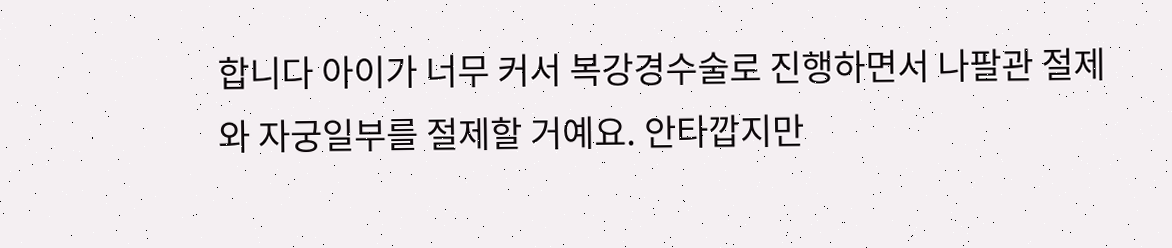합니다 아이가 너무 커서 복강경수술로 진행하면서 나팔관 절제와 자궁일부를 절제할 거예요. 안타깝지만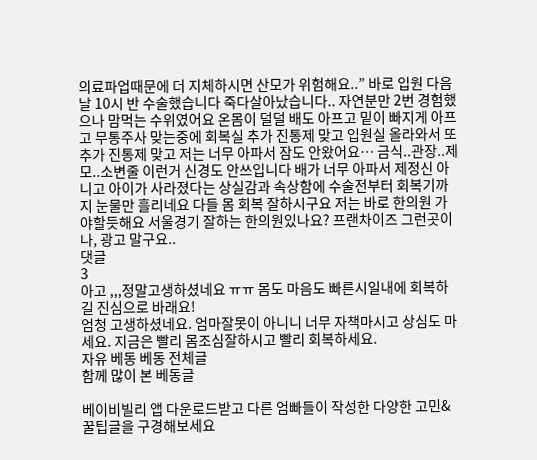의료파업때문에 더 지체하시면 산모가 위험해요..” 바로 입원 다음날 10시 반 수술했습니다 죽다살아났습니다.. 자연분만 2번 경험했으나 맘먹는 수위였어요 온몸이 덜덜 배도 아프고 밑이 빠지게 아프고 무통주사 맞는중에 회복실 추가 진통제 맞고 입원실 올라와서 또 추가 진통제 맞고 저는 너무 아파서 잠도 안왔어요… 금식..관장..제모..소변줄 이런거 신경도 안쓰입니다 배가 너무 아파서 제정신 아니고 아이가 사라졌다는 상실감과 속상함에 수술전부터 회복기까지 눈물만 흘리네요 다들 몸 회복 잘하시구요 저는 바로 한의원 가야할듯해요 서울경기 잘하는 한의원있나요? 프랜차이즈 그런곳이나, 광고 말구요..
댓글
3
아고 ,,,정말고생하셨네요 ㅠㅠ 몸도 마음도 빠른시일내에 회복하길 진심으로 바래요!
엄청 고생하셨네요. 엄마잘못이 아니니 너무 자책마시고 상심도 마세요. 지금은 빨리 몸조심잘하시고 빨리 회복하세요.
자유 베동 베동 전체글
함께 많이 본 베동글

베이비빌리 앱 다운로드받고 다른 엄빠들이 작성한 다양한 고민&꿀팁글을 구경해보세요